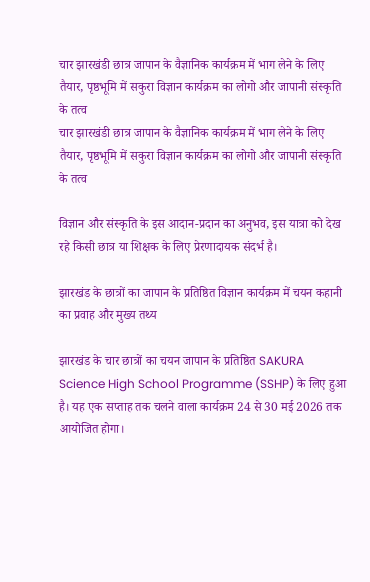चार झारखंडी छात्र जापान के वैज्ञानिक कार्यक्रम में भाग लेने के लिए तैयार, पृष्ठभूमि में सकुरा विज्ञान कार्यक्रम का लोगो और जापानी संस्कृति के तत्व
चार झारखंडी छात्र जापान के वैज्ञानिक कार्यक्रम में भाग लेने के लिए तैयार, पृष्ठभूमि में सकुरा विज्ञान कार्यक्रम का लोगो और जापानी संस्कृति के तत्व

विज्ञान और संस्कृति के इस आदान-प्रदान का अनुभव, इस यात्रा को देख रहे किसी छात्र या शिक्षक के लिए प्रेरणादायक संदर्भ है।

झारखंड के छात्रों का जापान के प्रतिष्ठित विज्ञान कार्यक्रम में चयन कहानी का प्रवाह और मुख्य तथ्य

झारखंड के चार छात्रों का चयन जापान के प्रतिष्ठित SAKURA Science High School Programme (SSHP) के लिए हुआ है। यह एक सप्ताह तक चलने वाला कार्यक्रम 24 से 30 मई 2026 तक आयोजित होगा।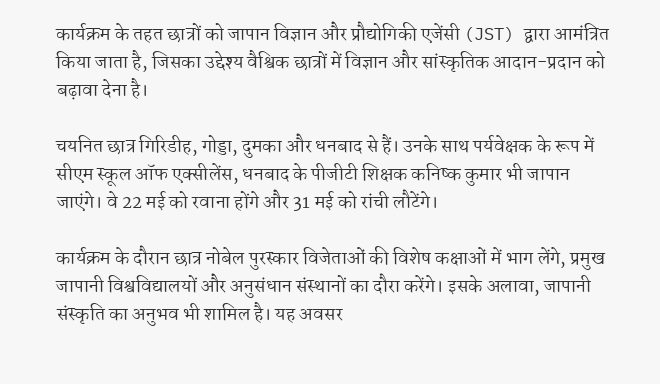कार्यक्रम के तहत छात्रों को जापान विज्ञान और प्रौद्योगिकी एजेंसी (JST) द्वारा आमंत्रित किया जाता है, जिसका उद्देश्य वैश्विक छात्रों में विज्ञान और सांस्कृतिक आदान-प्रदान को बढ़ावा देना है।

चयनित छात्र गिरिडीह, गोड्डा, दुमका और धनबाद से हैं। उनके साथ पर्यवेक्षक के रूप में सीएम स्कूल ऑफ एक्सीलेंस, धनबाद के पीजीटी शिक्षक कनिष्क कुमार भी जापान जाएंगे। वे 22 मई को रवाना होंगे और 31 मई को रांची लौटेंगे।

कार्यक्रम के दौरान छात्र नोबेल पुरस्कार विजेताओं की विशेष कक्षाओं में भाग लेंगे, प्रमुख जापानी विश्वविद्यालयों और अनुसंधान संस्थानों का दौरा करेंगे। इसके अलावा, जापानी संस्कृति का अनुभव भी शामिल है। यह अवसर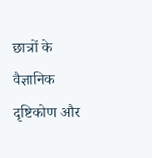छात्रों के वैज्ञानिक दृष्टिकोण और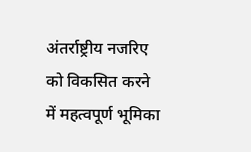अंतर्राष्ट्रीय नजरिए को विकसित करने में महत्वपूर्ण भूमिका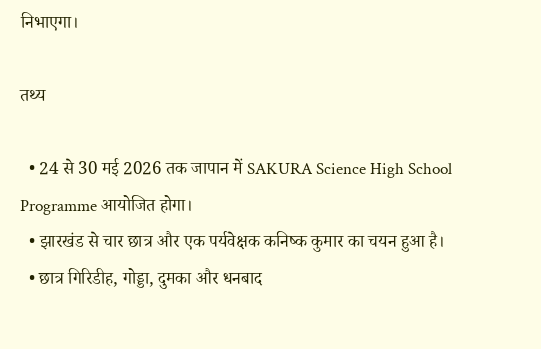निभाएगा।

तथ्य

  • 24 से 30 मई 2026 तक जापान में SAKURA Science High School Programme आयोजित होगा।
  • झारखंड से चार छात्र और एक पर्यवेक्षक कनिष्क कुमार का चयन हुआ है।
  • छात्र गिरिडीह, गोड्डा, दुमका और धनबाद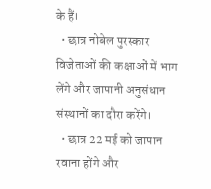के हैं।
  • छात्र नोबेल पुरस्कार विजेताओं की कक्षाओं में भाग लेंगे और जापानी अनुसंधान संस्थानों का दौरा करेंगे।
  • छात्र 22 मई को जापान रवाना होंगे और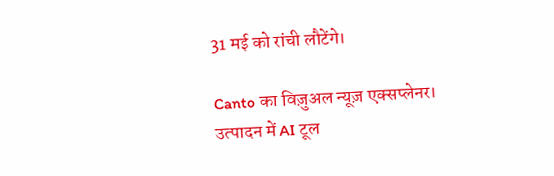31 मई को रांची लौटेंगे।

Canto का विज़ुअल न्यूज़ एक्सप्लेनर। उत्पादन में AI टूल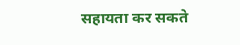सहायता कर सकते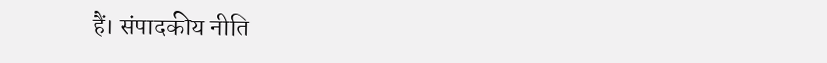हैं। संपादकीय नीति